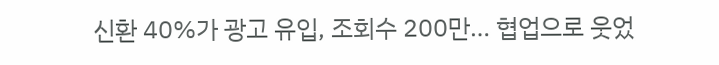신환 40%가 광고 유입, 조회수 200만… 협업으로 웃었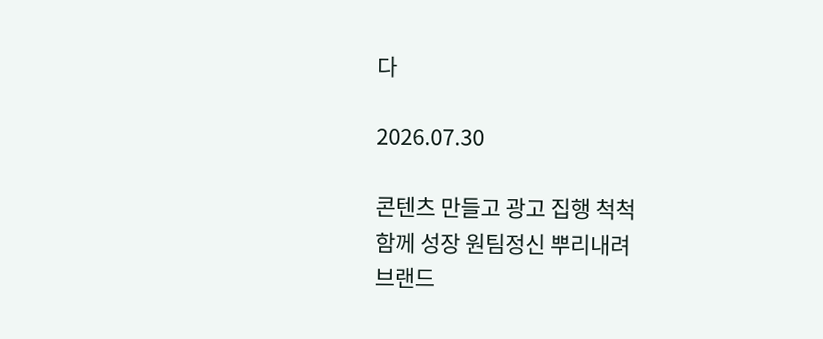다

2026.07.30

콘텐츠 만들고 광고 집행 척척
함께 성장 원팀정신 뿌리내려
브랜드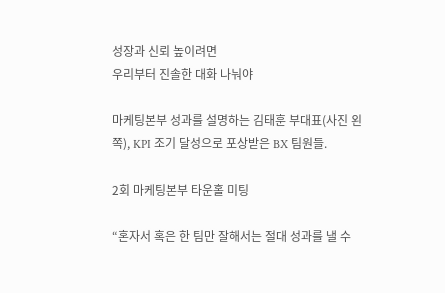성장과 신뢰 높이려면
우리부터 진솔한 대화 나눠야

마케팅본부 성과를 설명하는 김태훈 부대표(사진 왼쪽), KPI 조기 달성으로 포상받은 BX 팀원들.

2회 마케팅본부 타운홀 미팅

“혼자서 혹은 한 팀만 잘해서는 절대 성과를 낼 수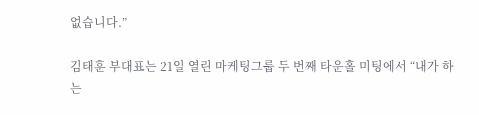없습니다.”

김태훈 부대표는 21일 열린 마케팅그룹 두 번째 타운홀 미팅에서 “내가 하는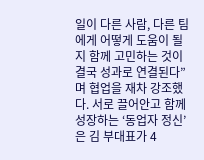일이 다른 사람, 다른 팀에게 어떻게 도움이 될지 함께 고민하는 것이 결국 성과로 연결된다”며 협업을 재차 강조했다. 서로 끌어안고 함께 성장하는 ‘동업자 정신’은 김 부대표가 4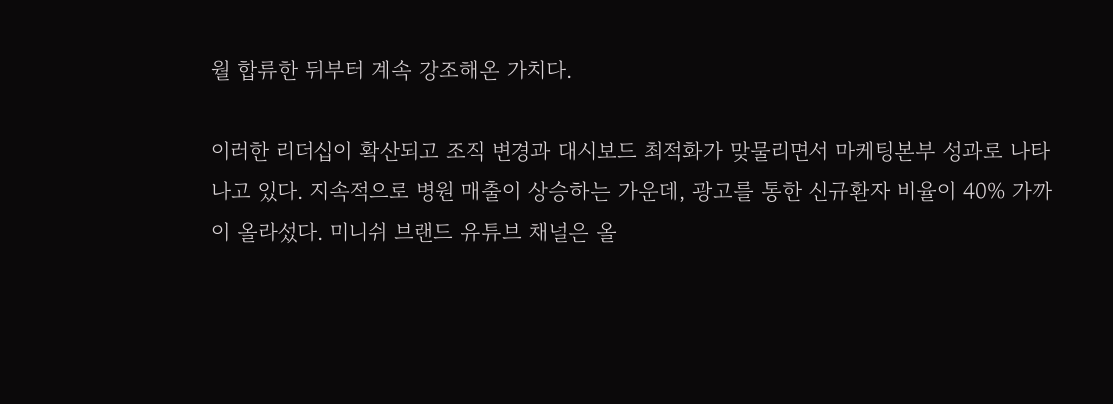월 합류한 뒤부터 계속 강조해온 가치다.

이러한 리더십이 확산되고 조직 변경과 대시보드 최적화가 맞물리면서 마케팅본부 성과로 나타나고 있다. 지속적으로 병원 매출이 상승하는 가운데, 광고를 통한 신규환자 비율이 40% 가까이 올라섰다. 미니쉬 브랜드 유튜브 채널은 올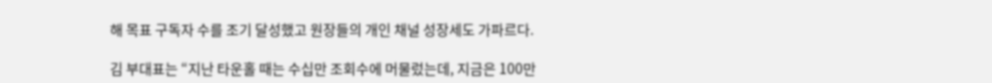해 목표 구독자 수를 조기 달성했고 원장들의 개인 채널 성장세도 가파르다.

김 부대표는 “지난 타운홀 때는 수십만 조회수에 머물렀는데, 지금은 100만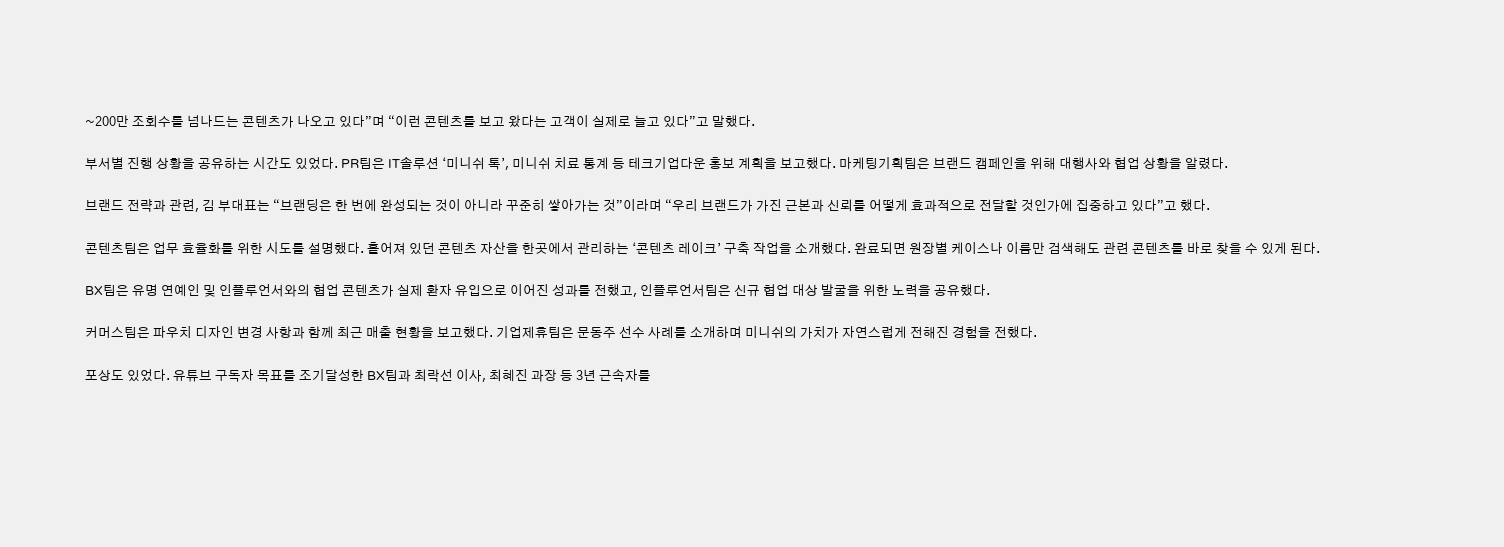~200만 조회수를 넘나드는 콘텐츠가 나오고 있다”며 “이런 콘텐츠를 보고 왔다는 고객이 실제로 늘고 있다”고 말했다.

부서별 진행 상황을 공유하는 시간도 있었다. PR팀은 IT솔루션 ‘미니쉬 톡’, 미니쉬 치료 통계 등 테크기업다운 홍보 계획을 보고했다. 마케팅기획팀은 브랜드 캠페인을 위해 대행사와 협업 상황을 알렸다.

브랜드 전략과 관련, 김 부대표는 “브랜딩은 한 번에 완성되는 것이 아니라 꾸준히 쌓아가는 것”이라며 “우리 브랜드가 가진 근본과 신뢰를 어떻게 효과적으로 전달할 것인가에 집중하고 있다”고 했다.

콘텐츠팀은 업무 효율화를 위한 시도를 설명했다. 흩어져 있던 콘텐츠 자산을 한곳에서 관리하는 ‘콘텐츠 레이크’ 구축 작업을 소개했다. 완료되면 원장별 케이스나 이름만 검색해도 관련 콘텐츠를 바로 찾을 수 있게 된다.

BX팀은 유명 연예인 및 인플루언서와의 협업 콘텐츠가 실제 환자 유입으로 이어진 성과를 전했고, 인플루언서팀은 신규 협업 대상 발굴을 위한 노력을 공유했다.

커머스팀은 파우치 디자인 변경 사항과 함께 최근 매출 현황을 보고했다. 기업제휴팀은 문동주 선수 사례를 소개하며 미니쉬의 가치가 자연스럽게 전해진 경험을 전했다.

포상도 있었다. 유튜브 구독자 목표를 조기달성한 BX팀과 최락선 이사, 최혜진 과장 등 3년 근속자를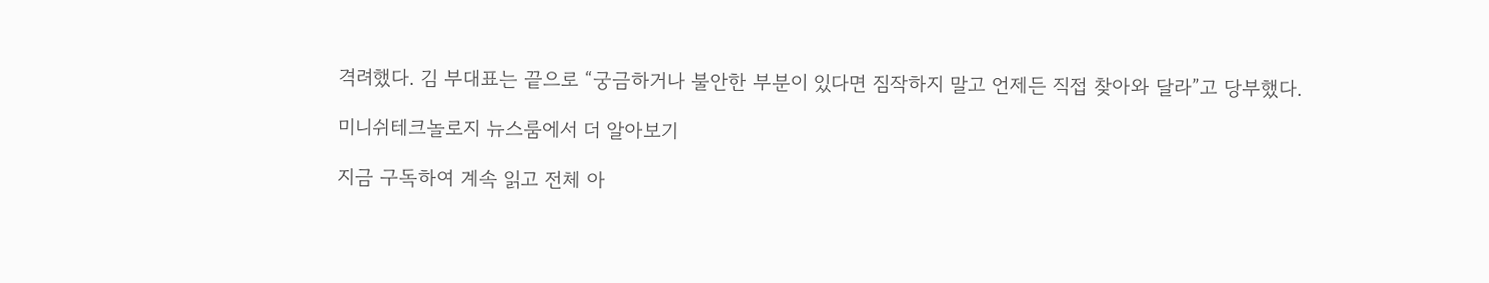격려했다. 김 부대표는 끝으로 “궁금하거나 불안한 부분이 있다면 짐작하지 말고 언제든 직접 찾아와 달라”고 당부했다.

미니쉬테크놀로지 뉴스룸에서 더 알아보기

지금 구독하여 계속 읽고 전체 아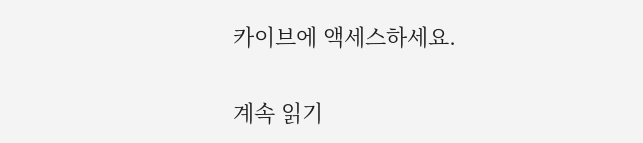카이브에 액세스하세요.

계속 읽기